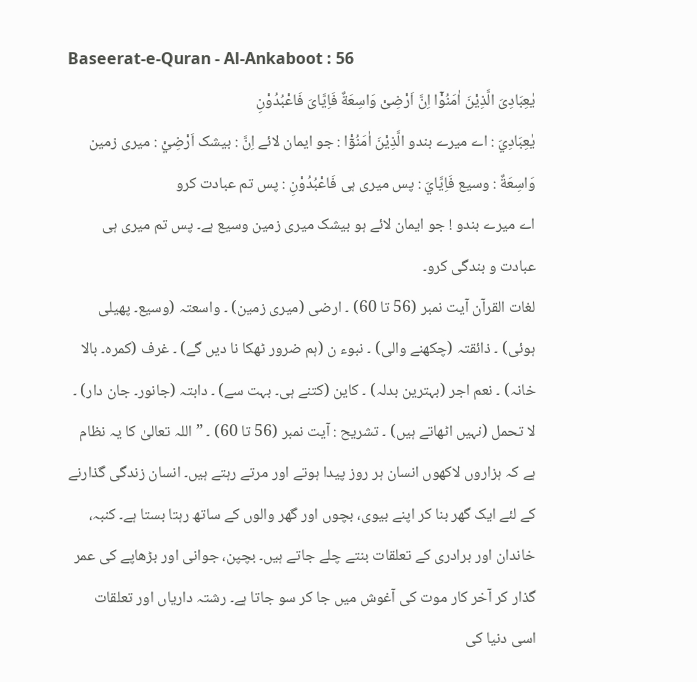Baseerat-e-Quran - Al-Ankaboot : 56
یٰعِبَادِیَ الَّذِیْنَ اٰمَنُوْۤا اِنَّ اَرْضِیْ وَاسِعَةٌ فَاِیَّایَ فَاعْبُدُوْنِ
يٰعِبَادِيَ : اے میرے بندو الَّذِيْنَ اٰمَنُوْٓا : جو ایمان لائے اِنَّ : بیشک اَرْضِيْ : میری زمین وَاسِعَةٌ : وسیع فَاِيَّايَ : پس میری ہی فَاعْبُدُوْنِ : پس تم عبادت کرو
اے میرے بندو ! جو ایمان لائے ہو بیشک میری زمین وسیع ہے۔ پس تم میری ہی عبادت و بندگی کرو۔
لغات القرآن آیت نمبر (56 تا 60) ۔ ارضی (میری زمین) ۔ واسعتہ (وسیع۔ پھیلی ہوئی) ۔ ذائقتہ (چکھنے والی) ۔ نبوء ن (ہم ضرور ٹھکا نا دیں گے) ۔ غرف (کمرہ۔ بالا خانہ) ۔ نعم اجر (بہترین بدلہ) ۔ کاین (کتنے ہی۔ بہت سے) ۔ دابتہ (جانور۔ جان دار) ۔ لا تحمل (نہیں اٹھاتے ہیں) ۔ تشریح : آیت نمبر (56 تا 60) ۔ ” اللہ تعالیٰ کا یہ نظام ہے کہ ہزاروں لاکھوں انسان ہر روز پیدا ہوتے اور مرتے رہتے ہیں۔ انسان زندگی گذارنے کے لئے ایک گھر بنا کر اپنے بیوی، بچوں اور گھر والوں کے ساتھ رہتا بستا ہے۔ کنبہ، خاندان اور برادری کے تعلقات بنتے چلے جاتے ہیں۔ بچپن، جوانی اور بڑھاپے کی عمر گذار کر آخر کار موت کی آغوش میں جا کر سو جاتا ہے۔ رشتہ داریاں اور تعلقات اسی دنیا کی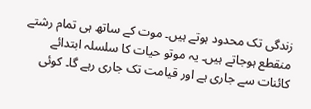زندگی تک محدود ہوتے ہیں۔ موت کے ساتھ ہی تمام رشتے منقطع ہوجاتے ہیں۔ یہ موتو حیات کا سلسلہ ابتدائے کائنات سے جاری ہے اور قیامت تک جاری رہے گا۔ کوئی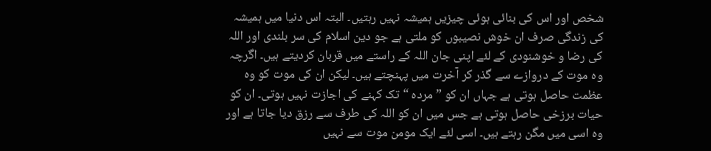شخص اور اس کی بنائی ہوئی چیزیں ہمیشہ نہیں رہتیں۔ البتہ اس دنیا میں ہمیشہ کی زندگی صرف ان خوش نصیبوں کو ملتی ہے جو دین اسلام کی سر بلندی اور اللہ کی رضا و خوشنودی کے لئے اپنی جان اللہ کے راستے میں قربان کردیتے ہیں۔ اگرچہ وہ موت کے دروازے سے گذر کر آخرت میں پہنچتے ہیں۔ لیکن ان کی موت کو وہ عظمت حاصل ہوتی ہے جہاں ان کو ” مردہ “ تک کہنے کی اجازت نہیں ہوتی۔ ان کو حیات برزخی حاصل ہوتی ہے جس میں ان کو اللہ کی طرف سے رزق دیا جاتا ہے اور وہ اسی میں مگن رہتے ہیں۔ اسی لئے ایک مومن موت سے نہیں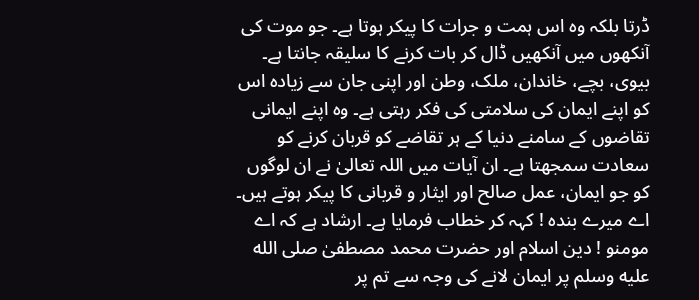ڈرتا بلکہ وہ اس ہمت و جرات کا پیکر ہوتا ہے۔ جو موت کی آنکھوں میں آنکھیں ڈال کر بات کرنے کا سلیقہ جانتا ہے۔ بیوی، بچے، خاندان، ملک، وطن اور اپنی جان سے زیادہ اس کو اپنے ایمان کی سلامتی کی فکر رہتی ہے۔ وہ اپنے ایمانی تقاضوں کے سامنے دنیا کے ہر تقاضے کو قربان کرنے کو سعادت سمجھتا ہے۔ ان آیات میں اللہ تعالیٰ نے ان لوگوں کو جو ایمان، عمل صالح اور ایثار و قربانی کا پیکر ہوتے ہیں۔ اے میرے بندہ ! کہہ کر خطاب فرمایا ہے۔ ارشاد ہے کہ اے مومنو ! دین اسلام اور حضرت محمد مصطفیٰ صلى الله عليه وسلم پر ایمان لانے کی وجہ سے تم پر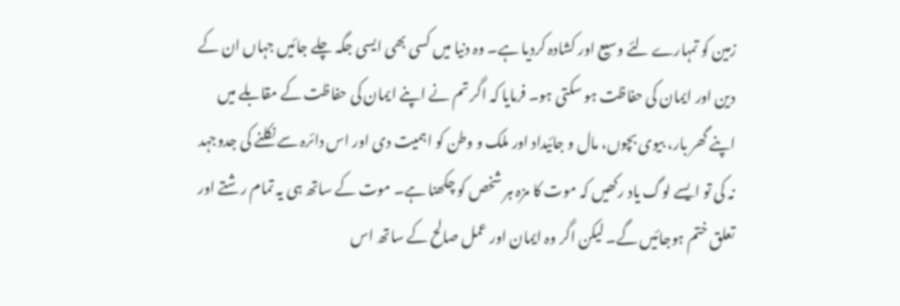زمین کو تمہارے لئے وسیع اور کشادہ کردیا ہے۔ وہ دنیا میں کسی بھی ایسی جگہ چلے جائیں جہاں ان کے دین اور ایمان کی حفاظت ہو سکتی ہو۔ فرمایا کہ اگر تم نے اپنے ایمان کی حفاظت کے مقابلے میں اپنے گھر بار، بیوی بچوں، مال و جائیداد اور ملک و وطن کو اہمیت دی اور اس دائرہ سے نکلنے کی جدوجہد نہ کی تو ایسے لوگ یاد رکھیں کہ موت کا مزہ ہر شخص کو چکھنا ہے۔ موت کے ساتھ ہی یہ تمام رشتے اور تعلق ختم ہوجائیں گے۔ لیکن اگر وہ ایمان اور عمل صالح کے ساتھ اس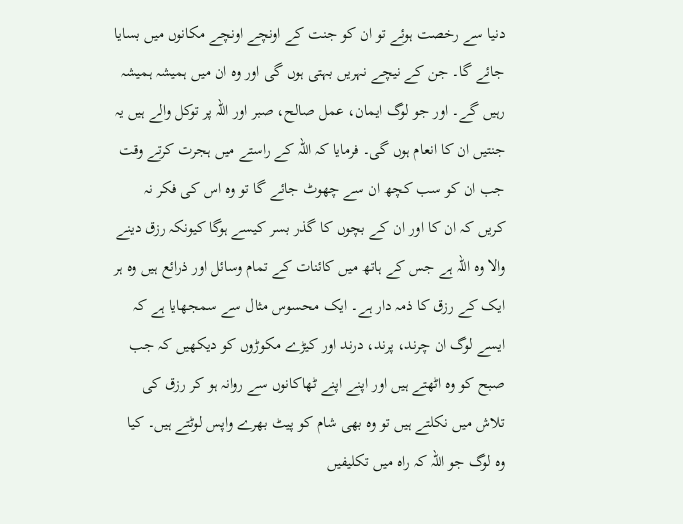دنیا سے رخصت ہوئے تو ان کو جنت کے اونچے اونچے مکانوں میں بسایا جائے گا۔ جن کے نیچے نہریں بہتی ہوں گی اور وہ ان میں ہمیشہ ہمیشہ رہیں گے۔ اور جو لوگ ایمان، عمل صالح، صبر اور اللہ پر توکل والے ہیں یہ جنتیں ان کا انعام ہوں گی۔ فرمایا کہ اللہ کے راستے میں ہجرت کرتے وقت جب ان کو سب کچھ ان سے چھوٹ جائے گا تو وہ اس کی فکر نہ کریں کہ ان کا اور ان کے بچوں کا گذر بسر کیسے ہوگا کیونکہ رزق دینے والا وہ اللہ ہے جس کے ہاتھ میں کائنات کے تمام وسائل اور ذرائع ہیں وہ ہر ایک کے رزق کا ذمہ دار ہے۔ ایک محسوس مثال سے سمجھایا ہے کہ ایسے لوگ ان چرند، پرند، درند اور کیڑے مکوڑوں کو دیکھیں کہ جب صبح کو وہ اٹھتے ہیں اور اپنے اپنے ٹھاکانوں سے روانہ ہو کر رزق کی تلاش میں نکلتے ہیں تو وہ بھی شام کو پیٹ بھرے واپس لوٹتے ہیں۔ کیا وہ لوگ جو اللہ کہ راہ میں تکلیفیں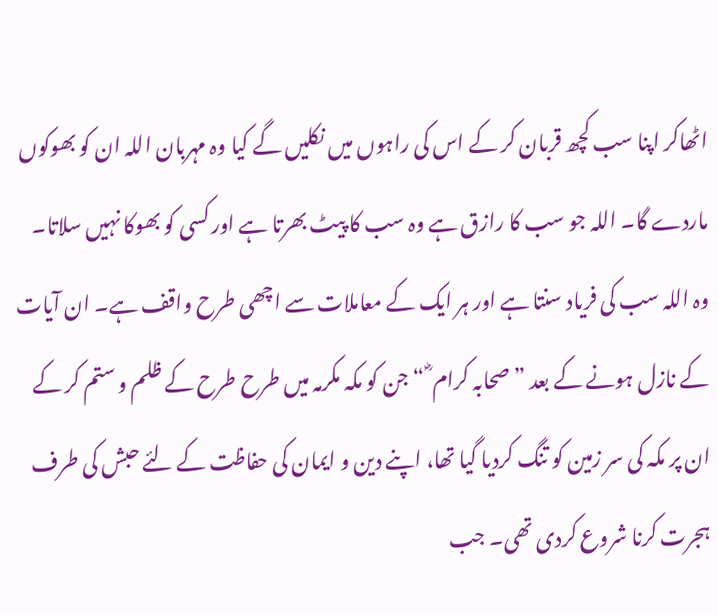اٹھاکر اپنا سب کچھ قربان کر کے اس کی راہوں میں نکلیں گے کیا وہ مہربان اللہ ان کو بھوکوں ماردے گا۔ اللہ جو سب کا رازق ہے وہ سب کا پیٹ بھرتا ہے اور کسی کو بھوکا نہیں سلاتا۔ وہ اللہ سب کی فریاد سنتا ہے اور ہر ایک کے معاملات سے اچھی طرح واقف ہے۔ ان آیات کے نازل ہونے کے بعد ” صحابہ کرام ؓ “ جن کو مکہ مکرمہ میں طرح طرح کے ظلم و ستم کر کے ان پر مکہ کی سر زمین کو تنگ کردیا گیا تھا، اپنے دین و ایمان کی حفاظت کے لئے حبش کی طرف ہجرت کرنا شروع کردی تھی۔ جب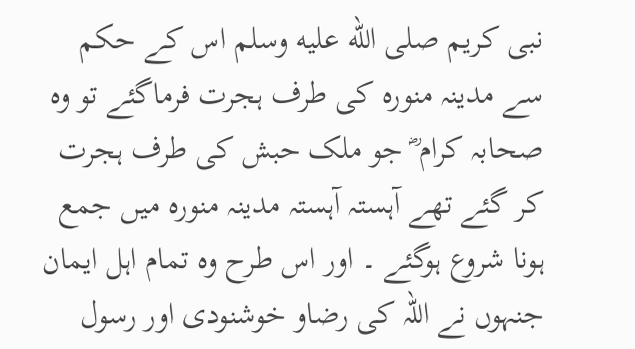نبی کریم صلى الله عليه وسلم اس کے حکم سے مدینہ منورہ کی طرف ہجرت فرماگئے تو وہ صحابہ کرام ؓ جو ملک حبش کی طرف ہجرت کر گئے تھے آہستہ آہستہ مدینہ منورہ میں جمع ہونا شروع ہوگئے ۔ اور اس طرح وہ تمام اہل ایمان جنہوں نے اللہ کی رضاو خوشنودی اور رسول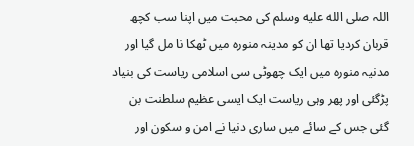اللہ صلى الله عليه وسلم کی محبت میں اپنا سب کچھ قربان کردیا تھا ان کو مدینہ منورہ میں ٹھکا نا مل گیا اور مدنیہ منورہ میں ایک چھوٹی سی اسلامی ریاست کی بنیاد پڑگئی اور پھر وہی ریاست ایک ایسی عظیم سلطنت بن گئی جس کے سائے میں ساری دنیا نے امن و سکون اور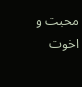محبت و اخوت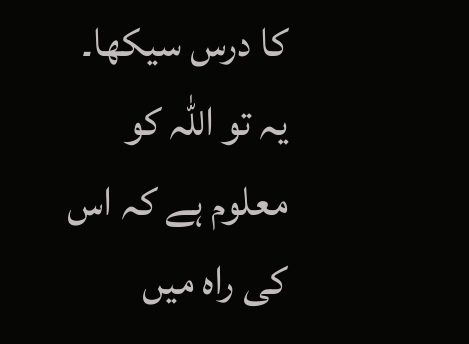کا درس سیکھا۔ یہ تو اللہ کو معلوم ہے کہ اس کی راہ میں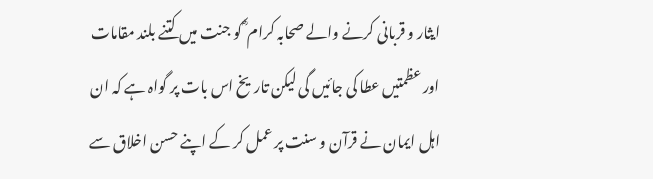ایثار و قربانی کرنے والے صحابہ کرام ؓ کو جنت میں کتنے بلند مقامات اور عظمتیں عطا کی جائیں گی لیکن تاریخ اس بات پر گواہ ہے کہ ان اہل ایمان نے قرآن و سنت پر عمل کر کے اپنے حسن اخلاق سے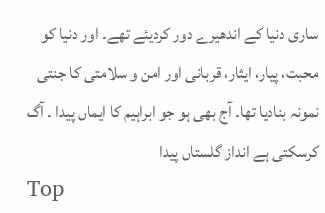ساری دنیا کے اندھیرے دور کردیئے تھے۔ اور دنیا کو محبت، پیار، ایثار، قربانی اور امن و سلامتی کا جنتی نمونہ بنادیا تھا۔ آج بھی ہو جو ابراہیم کا ایماں پیدا ۔ آگ کرسکتی ہے انداز گلستاں پیدا
Top